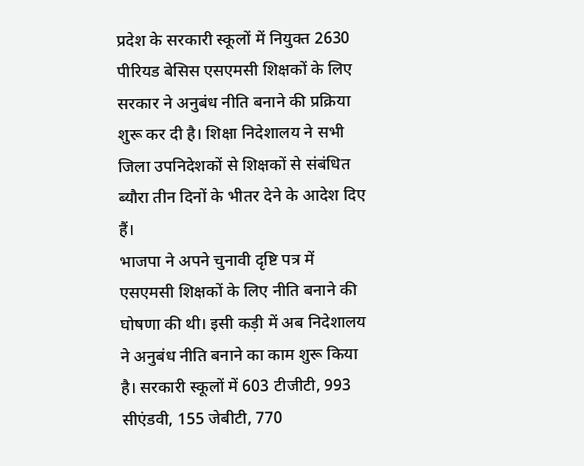प्रदेश के सरकारी स्कूलों में नियुक्त 2630 पीरियड बेसिस एसएमसी शिक्षकों के लिए सरकार ने अनुबंध नीति बनाने की प्रक्रिया शुरू कर दी है। शिक्षा निदेशालय ने सभी जिला उपनिदेशकों से शिक्षकों से संबंधित ब्यौरा तीन दिनों के भीतर देने के आदेश दिए हैं।
भाजपा ने अपने चुनावी दृष्टि पत्र में एसएमसी शिक्षकों के लिए नीति बनाने की घोषणा की थी। इसी कड़ी में अब निदेशालय ने अनुबंध नीति बनाने का काम शुरू किया है। सरकारी स्कूलों में 603 टीजीटी, 993 सीएंडवी, 155 जेबीटी, 770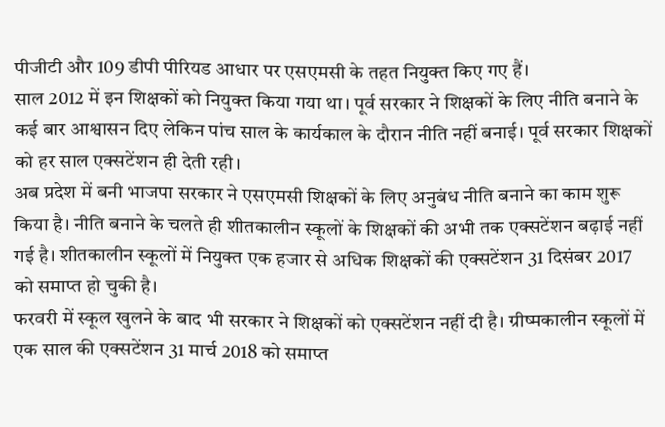पीजीटी और 109 डीपी पीरियड आधार पर एसएमसी के तहत नियुक्त किए गए हैं।
साल 2012 में इन शिक्षकों को नियुक्त किया गया था। पूर्व सरकार ने शिक्षकों के लिए नीति बनाने के कई बार आश्वासन दिए लेकिन पांच साल के कार्यकाल के दौरान नीति नहीं बनाई। पूर्व सरकार शिक्षकों को हर साल एक्सटेंशन ही देती रही।
अब प्रदेश में बनी भाजपा सरकार ने एसएमसी शिक्षकों के लिए अनुबंध नीति बनाने का काम शुरू किया है। नीति बनाने के चलते ही शीतकालीन स्कूलों के शिक्षकों की अभी तक एक्सटेंशन बढ़ाई नहीं गई है। शीतकालीन स्कूलों में नियुक्त एक हजार से अधिक शिक्षकों की एक्सटेंशन 31 दिसंबर 2017 को समाप्त हो चुकी है।
फरवरी में स्कूल खुलने के बाद भी सरकार ने शिक्षकों को एक्सटेंशन नहीं दी है। ग्रीष्मकालीन स्कूलों में एक साल की एक्सटेंशन 31 मार्च 2018 को समाप्त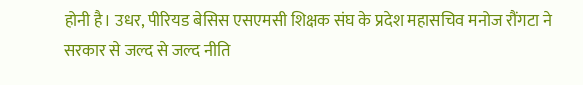होनी है। उधर, पीरियड बेसिस एसएमसी शिक्षक संघ के प्रदेश महासचिव मनोज रौंगटा ने सरकार से जल्द से जल्द नीति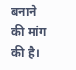बनाने की मांग की है।